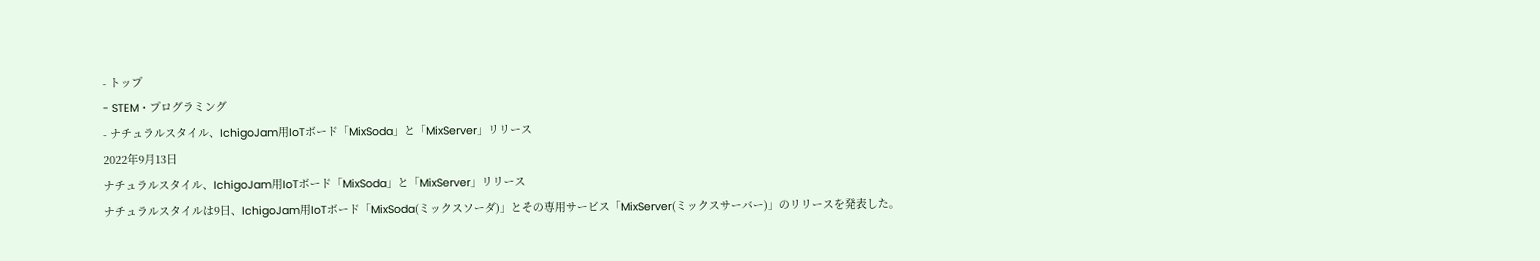- トップ
- STEM・プログラミング
- ナチュラルスタイル、IchigoJam用IoTボード「MixSoda」と「MixServer」リリース
2022年9月13日
ナチュラルスタイル、IchigoJam用IoTボード「MixSoda」と「MixServer」リリース
ナチュラルスタイルは9日、IchigoJam用IoTボード「MixSoda(ミックスソーダ)」とその専用サービス「MixServer(ミックスサーバー)」のリリースを発表した。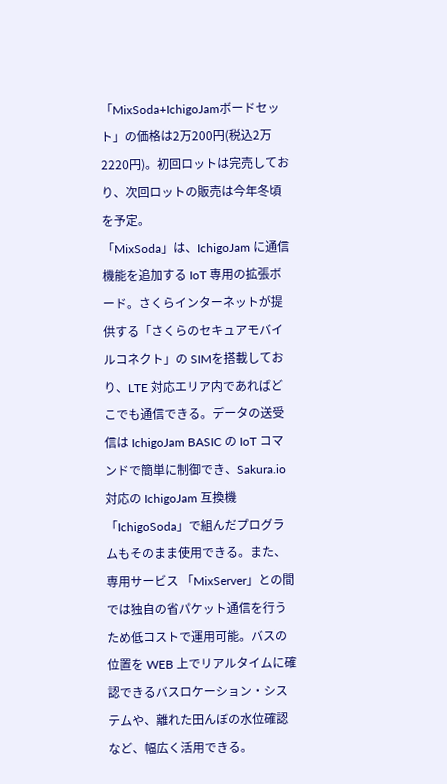「MixSoda+IchigoJamボードセット」の価格は2万200円(税込2万2220円)。初回ロットは完売しており、次回ロットの販売は今年冬頃を予定。
「MixSoda」は、IchigoJam に通信機能を追加する IoT 専用の拡張ボード。さくらインターネットが提供する「さくらのセキュアモバイルコネクト」の SIMを搭載しており、LTE 対応エリア内であればどこでも通信できる。データの送受信は IchigoJam BASIC の IoT コマンドで簡単に制御でき、Sakura.io対応の IchigoJam 互換機「IchigoSoda」で組んだプログラムもそのまま使用できる。また、専用サービス 「MixServer」との間では独自の省パケット通信を行うため低コストで運用可能。バスの位置を WEB 上でリアルタイムに確認できるバスロケーション・システムや、離れた田んぼの水位確認など、幅広く活用できる。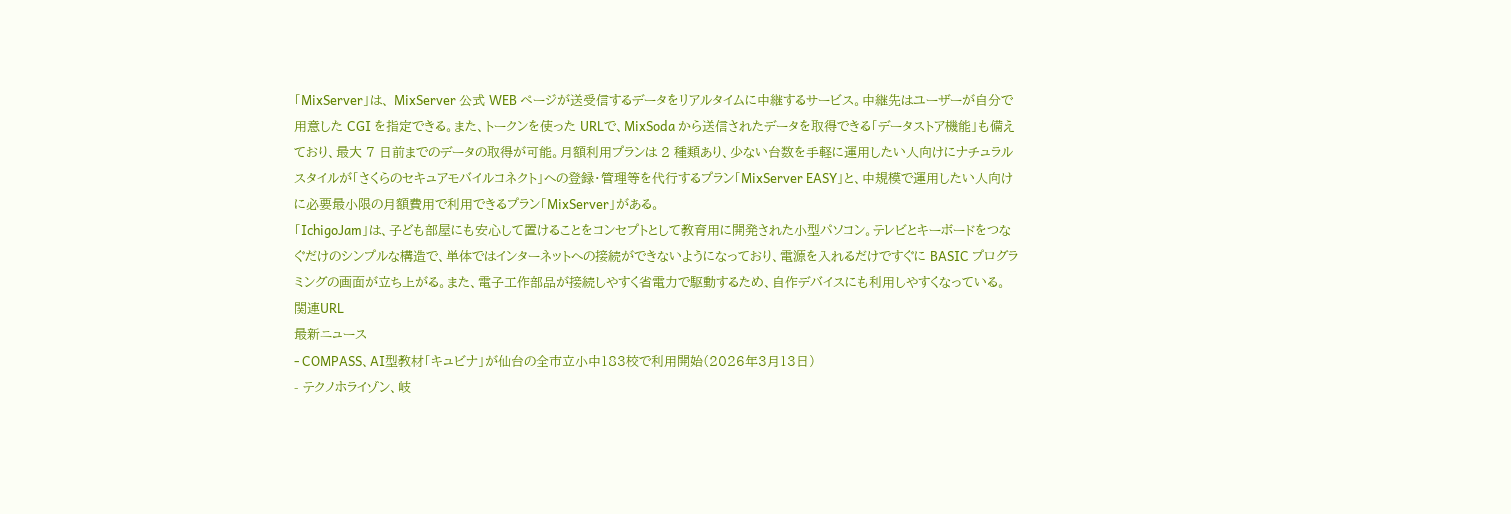「MixServer」は、 MixServer 公式 WEB ページが送受信するデータをリアルタイムに中継するサービス。中継先はユーザーが自分で用意した CGI を指定できる。また、トークンを使った URLで、MixSoda から送信されたデータを取得できる「データストア機能」も備えており、最大 7 日前までのデータの取得が可能。月額利用プランは 2 種類あり、少ない台数を手軽に運用したい人向けにナチュラルスタイルが「さくらのセキュアモバイルコネクト」への登録・管理等を代行するプラン「MixServer EASY」と、中規模で運用したい人向けに必要最小限の月額費用で利用できるプラン「MixServer」がある。
「IchigoJam」は、子ども部屋にも安心して置けることをコンセプトとして教育用に開発された小型パソコン。テレビとキーボードをつなぐだけのシンプルな構造で、単体ではインターネットへの接続ができないようになっており、電源を入れるだけですぐに BASIC プログラミングの画面が立ち上がる。また、電子工作部品が接続しやすく省電力で駆動するため、自作デバイスにも利用しやすくなっている。
関連URL
最新ニュース
- COMPASS、AI型教材「キュビナ」が仙台の全市立小中183校で利用開始(2026年3月13日)
- テクノホライゾン、岐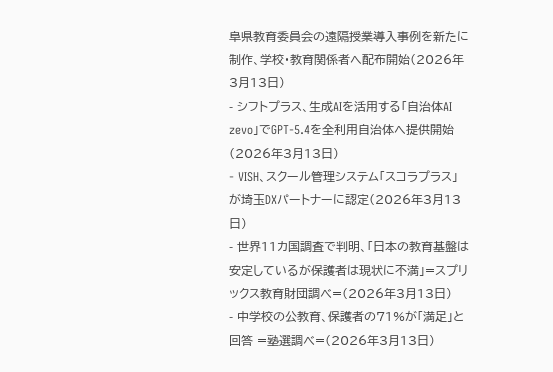阜県教育委員会の遠隔授業導入事例を新たに制作、学校・教育関係者へ配布開始(2026年3月13日)
- シフトプラス、生成AIを活用する「自治体AI zevo」でGPT-5.4を全利用自治体へ提供開始(2026年3月13日)
- VISH、スクール管理システム「スコラプラス」が埼玉DXパートナーに認定(2026年3月13日)
- 世界11カ国調査で判明、「日本の教育基盤は安定しているが保護者は現状に不満」=スプリックス教育財団調べ=(2026年3月13日)
- 中学校の公教育、保護者の71%が「満足」と回答 =塾選調べ=(2026年3月13日)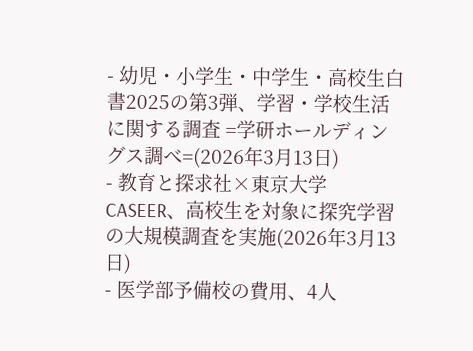- 幼児・小学生・中学生・高校生白書2025の第3弾、学習・学校生活に関する調査 =学研ホールディングス調べ=(2026年3月13日)
- 教育と探求社×東京大学CASEER、高校生を対象に探究学習の大規模調査を実施(2026年3月13日)
- 医学部予備校の費用、4人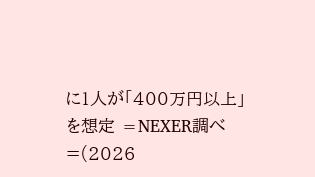に1人が「400万円以上」を想定 =NEXER調べ=(2026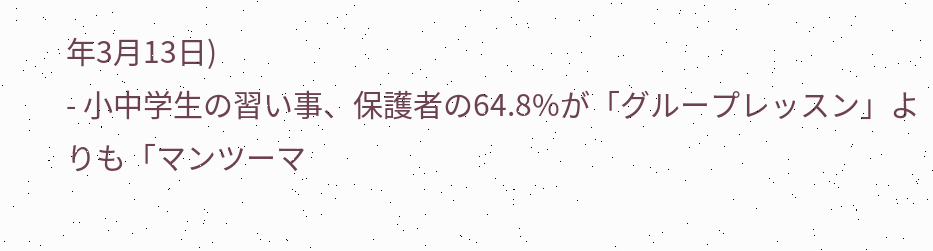年3月13日)
- 小中学生の習い事、保護者の64.8%が「グループレッスン」よりも「マンツーマ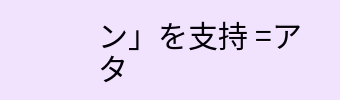ン」を支持 =アタ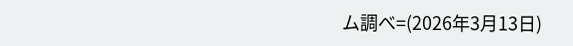ム調べ=(2026年3月13日)